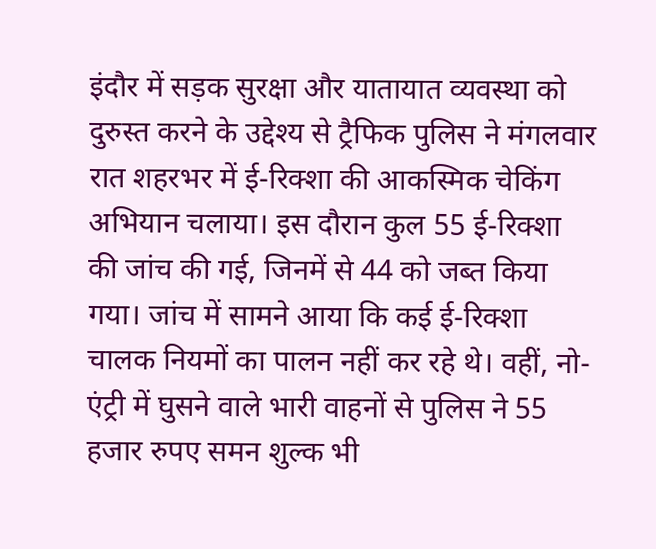इंदौर में सड़क सुरक्षा और यातायात व्यवस्था को दुरुस्त करने के उद्देश्य से ट्रैफिक पुलिस ने मंगलवार रात शहरभर में ई-रिक्शा की आकस्मिक चेकिंग अभियान चलाया। इस दौरान कुल 55 ई-रिक्शा की जांच की गई, जिनमें से 44 को जब्त किया गया। जांच में सामने आया कि कई ई-रिक्शा चालक नियमों का पालन नहीं कर रहे थे। वहीं, नो-एंट्री में घुसने वाले भारी वाहनों से पुलिस ने 55 हजार रुपए समन शुल्क भी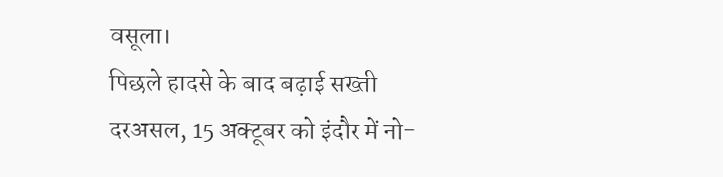वसूला।
पिछले हादसे के बाद बढ़ाई सख्ती
दरअसल, 15 अक्टूबर को इंदौर में नो-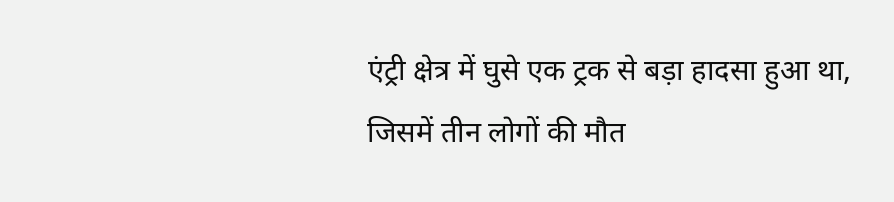एंट्री क्षेत्र में घुसे एक ट्रक से बड़ा हादसा हुआ था, जिसमें तीन लोगों की मौत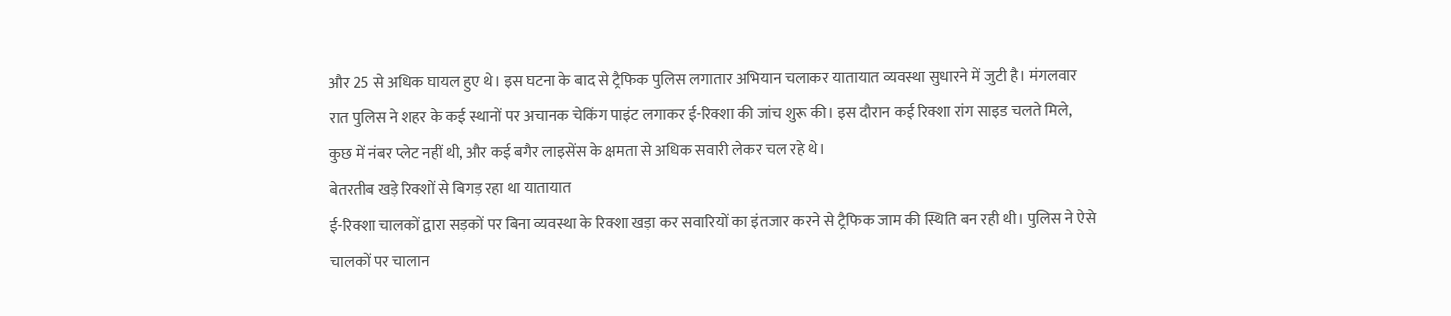और 25 से अधिक घायल हुए थे। इस घटना के बाद से ट्रैफिक पुलिस लगातार अभियान चलाकर यातायात व्यवस्था सुधारने में जुटी है। मंगलवार रात पुलिस ने शहर के कई स्थानों पर अचानक चेकिंग पाइंट लगाकर ई-रिक्शा की जांच शुरू की। इस दौरान कई रिक्शा रांग साइड चलते मिले, कुछ में नंबर प्लेट नहीं थी, और कई बगैर लाइसेंस के क्षमता से अधिक सवारी लेकर चल रहे थे।
बेतरतीब खड़े रिक्शों से बिगड़ रहा था यातायात
ई-रिक्शा चालकों द्वारा सड़कों पर बिना व्यवस्था के रिक्शा खड़ा कर सवारियों का इंतजार करने से ट्रैफिक जाम की स्थिति बन रही थी। पुलिस ने ऐसे चालकों पर चालान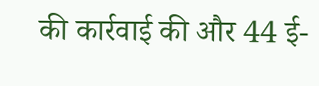की कार्रवाई की और 44 ई-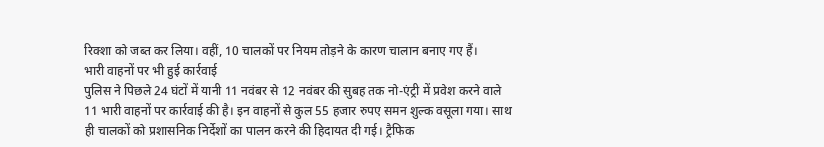रिक्शा को जब्त कर लिया। वहीं, 10 चालकों पर नियम तोड़ने के कारण चालान बनाए गए हैं।
भारी वाहनों पर भी हुई कार्रवाई
पुलिस ने पिछले 24 घंटों में यानी 11 नवंबर से 12 नवंबर की सुबह तक नो-एंट्री में प्रवेश करने वाले 11 भारी वाहनों पर कार्रवाई की है। इन वाहनों से कुल 55 हजार रुपए समन शुल्क वसूला गया। साथ ही चालकों को प्रशासनिक निर्देशों का पालन करने की हिदायत दी गई। ट्रैफिक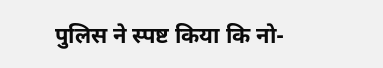पुलिस ने स्पष्ट किया कि नो-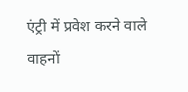एंट्री में प्रवेश करने वाले वाहनों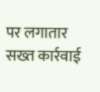पर लगातार सख्त कार्रवाई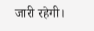जारी रहेगी।